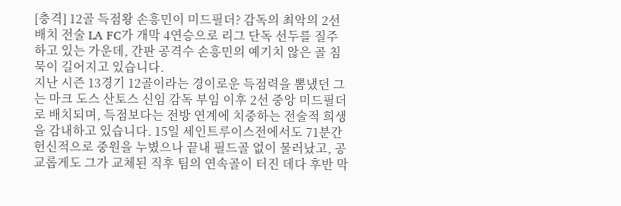[충격] 12골 득점왕 손흥민이 미드필더? 감독의 최악의 2선 배치 전술 LA FC가 개막 4연승으로 리그 단독 선두를 질주하고 있는 가운데, 간판 공격수 손흥민의 예기치 않은 골 침묵이 길어지고 있습니다.
지난 시즌 13경기 12골이라는 경이로운 득점력을 뽐냈던 그는 마크 도스 산토스 신임 감독 부임 이후 2선 중앙 미드필더로 배치되며, 득점보다는 전방 연계에 치중하는 전술적 희생을 감내하고 있습니다. 15일 세인트루이스전에서도 71분간 헌신적으로 중원을 누볐으나 끝내 필드골 없이 물러났고, 공교롭게도 그가 교체된 직후 팀의 연속골이 터진 데다 후반 막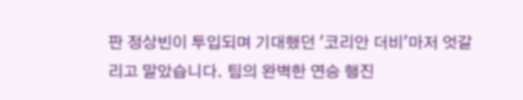판 정상빈이 투입되며 기대했던 '코리안 더비'마저 엇갈리고 말았습니다. 팀의 완벽한 연승 행진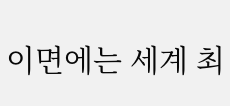이면에는 세계 최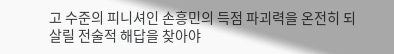고 수준의 피니셔인 손흥민의 득점 파괴력을 온전히 되살릴 전술적 해답을 찾아야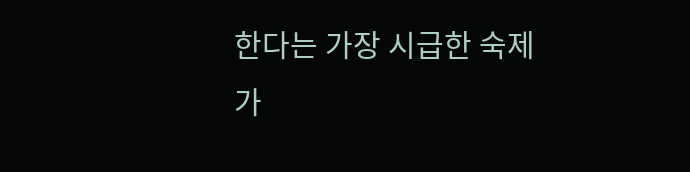한다는 가장 시급한 숙제가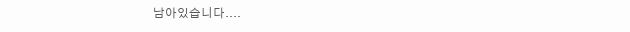남아있습니다....